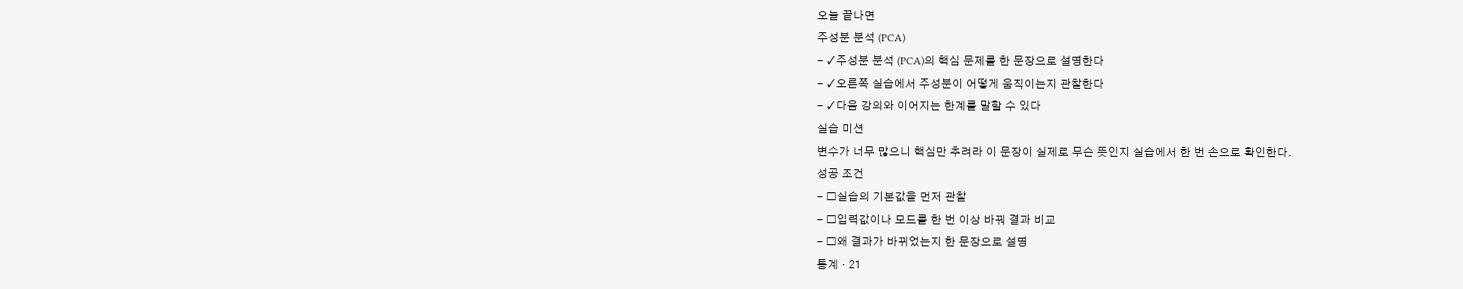오늘 끝나면
주성분 분석 (PCA)
- ✓주성분 분석 (PCA)의 핵심 문제를 한 문장으로 설명한다
- ✓오른쪽 실습에서 주성분이 어떻게 움직이는지 관찰한다
- ✓다음 강의와 이어지는 한계를 말할 수 있다
실습 미션
변수가 너무 많으니 핵심만 추려라 이 문장이 실제로 무슨 뜻인지 실습에서 한 번 손으로 확인한다.
성공 조건
- □실습의 기본값을 먼저 관찰
- □입력값이나 모드를 한 번 이상 바꿔 결과 비교
- □왜 결과가 바뀌었는지 한 문장으로 설명
통계 · 21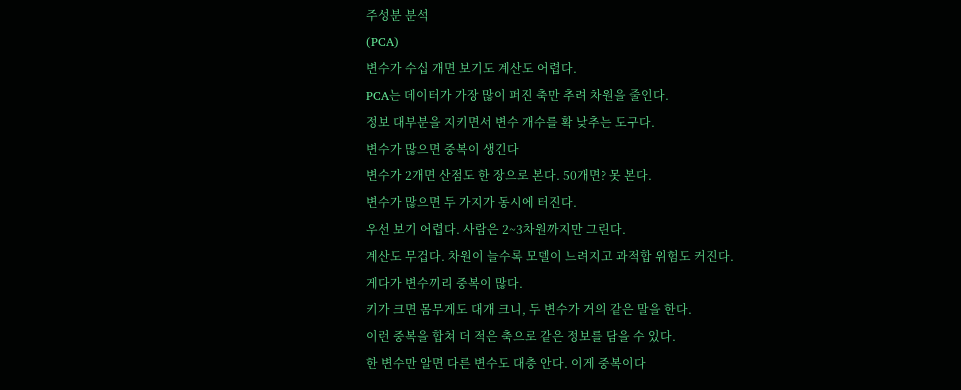주성분 분석
(PCA)
변수가 수십 개면 보기도 계산도 어렵다.
PCA는 데이터가 가장 많이 퍼진 축만 추려 차원을 줄인다.
정보 대부분을 지키면서 변수 개수를 확 낮추는 도구다.
변수가 많으면 중복이 생긴다
변수가 2개면 산점도 한 장으로 본다. 50개면? 못 본다.
변수가 많으면 두 가지가 동시에 터진다.
우선 보기 어렵다. 사람은 2~3차원까지만 그린다.
계산도 무겁다. 차원이 늘수록 모델이 느려지고 과적합 위험도 커진다.
게다가 변수끼리 중복이 많다.
키가 크면 몸무게도 대개 크니, 두 변수가 거의 같은 말을 한다.
이런 중복을 합쳐 더 적은 축으로 같은 정보를 담을 수 있다.
한 변수만 알면 다른 변수도 대충 안다. 이게 중복이다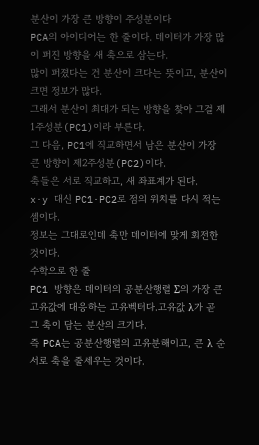분산이 가장 큰 방향이 주성분이다
PCA의 아이디어는 한 줄이다. 데이터가 가장 많이 퍼진 방향을 새 축으로 삼는다.
많이 퍼졌다는 건 분산이 크다는 뜻이고, 분산이 크면 정보가 많다.
그래서 분산이 최대가 되는 방향을 찾아 그걸 제1주성분(PC1)이라 부른다.
그 다음, PC1에 직교하면서 남은 분산이 가장 큰 방향이 제2주성분(PC2)이다.
축들은 서로 직교하고, 새 좌표계가 된다.
x·y 대신 PC1·PC2로 점의 위치를 다시 적는 셈이다.
정보는 그대로인데 축만 데이터에 맞게 회전한 것이다.
수학으로 한 줄
PC1 방향은 데이터의 공분산행렬 Σ의 가장 큰 고유값에 대응하는 고유벡터다.고유값 λ가 곧 그 축이 담는 분산의 크기다.
즉 PCA는 공분산행렬의 고유분해이고, 큰 λ 순서로 축을 줄세우는 것이다.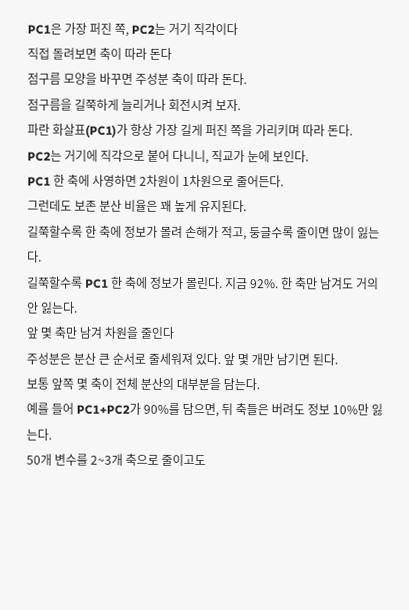PC1은 가장 퍼진 쪽, PC2는 거기 직각이다
직접 돌려보면 축이 따라 돈다
점구름 모양을 바꾸면 주성분 축이 따라 돈다.
점구름을 길쭉하게 늘리거나 회전시켜 보자.
파란 화살표(PC1)가 항상 가장 길게 퍼진 쪽을 가리키며 따라 돈다.
PC2는 거기에 직각으로 붙어 다니니, 직교가 눈에 보인다.
PC1 한 축에 사영하면 2차원이 1차원으로 줄어든다.
그런데도 보존 분산 비율은 꽤 높게 유지된다.
길쭉할수록 한 축에 정보가 몰려 손해가 적고, 둥글수록 줄이면 많이 잃는다.
길쭉할수록 PC1 한 축에 정보가 몰린다. 지금 92%. 한 축만 남겨도 거의 안 잃는다.
앞 몇 축만 남겨 차원을 줄인다
주성분은 분산 큰 순서로 줄세워져 있다. 앞 몇 개만 남기면 된다.
보통 앞쪽 몇 축이 전체 분산의 대부분을 담는다.
예를 들어 PC1+PC2가 90%를 담으면, 뒤 축들은 버려도 정보 10%만 잃는다.
50개 변수를 2~3개 축으로 줄이고도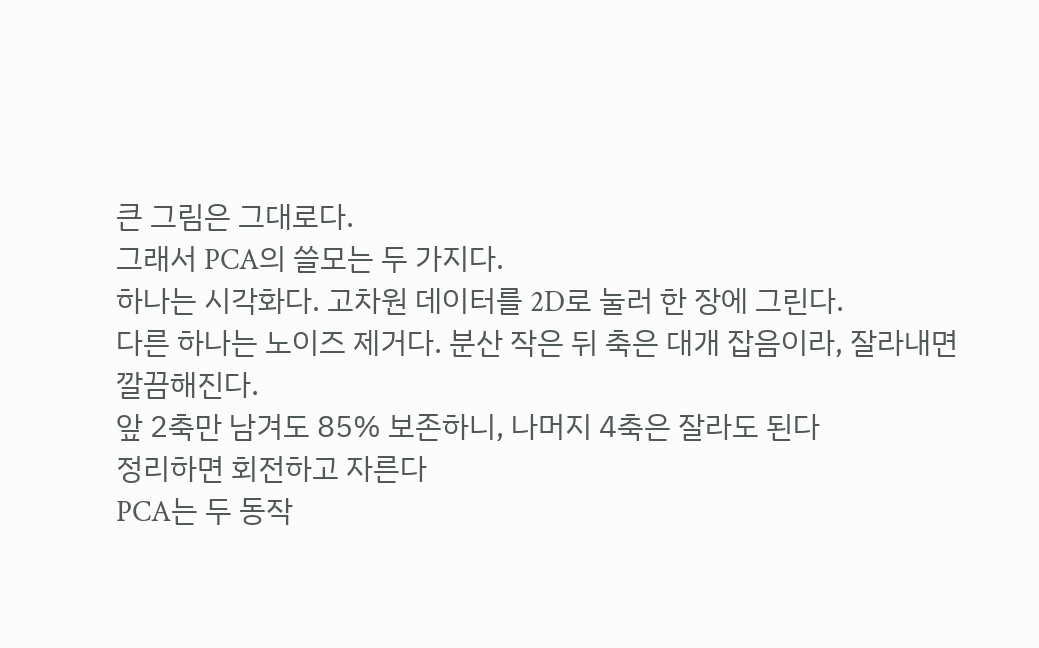큰 그림은 그대로다.
그래서 PCA의 쓸모는 두 가지다.
하나는 시각화다. 고차원 데이터를 2D로 눌러 한 장에 그린다.
다른 하나는 노이즈 제거다. 분산 작은 뒤 축은 대개 잡음이라, 잘라내면 깔끔해진다.
앞 2축만 남겨도 85% 보존하니, 나머지 4축은 잘라도 된다
정리하면 회전하고 자른다
PCA는 두 동작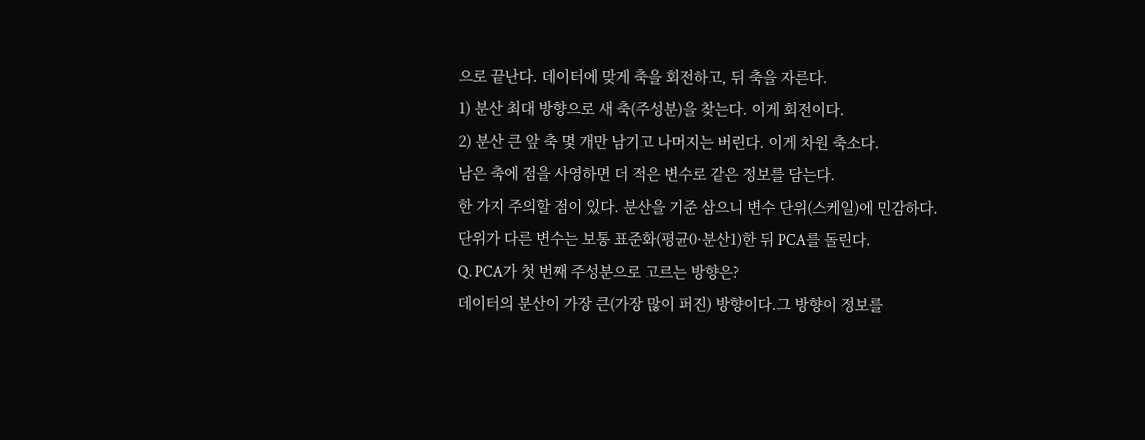으로 끝난다. 데이터에 맞게 축을 회전하고, 뒤 축을 자른다.
1) 분산 최대 방향으로 새 축(주성분)을 찾는다. 이게 회전이다.
2) 분산 큰 앞 축 몇 개만 남기고 나머지는 버린다. 이게 차원 축소다.
남은 축에 점을 사영하면 더 적은 변수로 같은 정보를 담는다.
한 가지 주의할 점이 있다. 분산을 기준 삼으니 변수 단위(스케일)에 민감하다.
단위가 다른 변수는 보통 표준화(평균0·분산1)한 뒤 PCA를 돌린다.
Q. PCA가 첫 번째 주성분으로 고르는 방향은?
데이터의 분산이 가장 큰(가장 많이 퍼진) 방향이다.그 방향이 정보를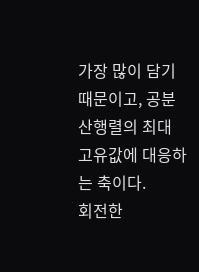가장 많이 담기 때문이고, 공분산행렬의 최대 고유값에 대응하는 축이다.
회전한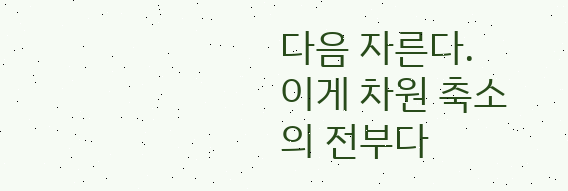다음 자른다. 이게 차원 축소의 전부다